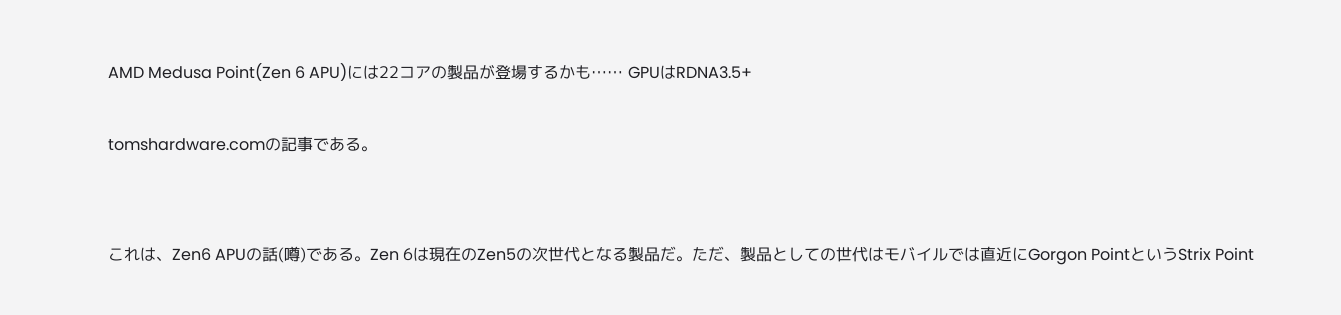AMD Medusa Point(Zen 6 APU)には22コアの製品が登場するかも…… GPUはRDNA3.5+

tomshardware.comの記事である。


これは、Zen6 APUの話(噂)である。Zen 6は現在のZen5の次世代となる製品だ。ただ、製品としての世代はモバイルでは直近にGorgon PointというStrix Point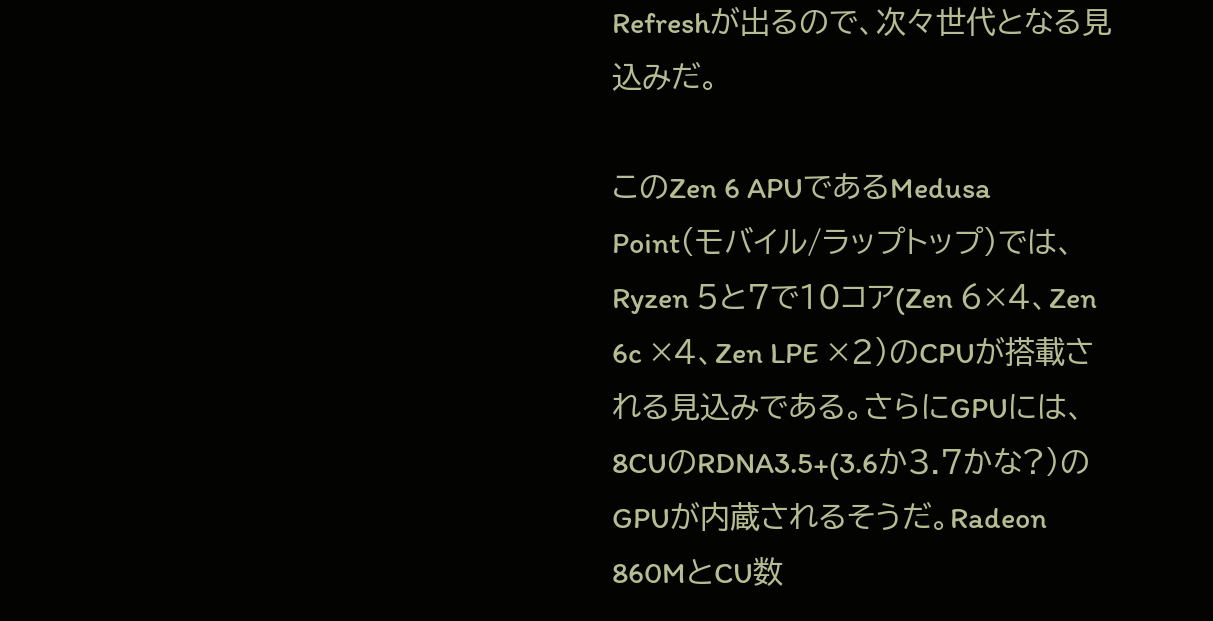Refreshが出るので、次々世代となる見込みだ。

このZen 6 APUであるMedusa Point(モバイル/ラップトップ)では、Ryzen 5と7で10コア(Zen 6×4、Zen 6c ×4、Zen LPE ×2)のCPUが搭載される見込みである。さらにGPUには、8CUのRDNA3.5+(3.6か3.7かな?)のGPUが内蔵されるそうだ。Radeon 860MとCU数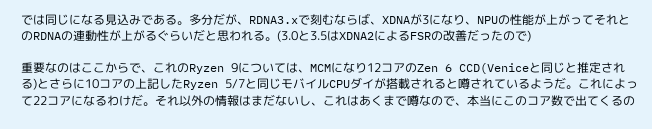では同じになる見込みである。多分だが、RDNA3.xで刻むならば、XDNAが3になり、NPUの性能が上がってそれとのRDNAの連動性が上がるぐらいだと思われる。(3.0と3.5はXDNA2によるFSRの改善だったので)

重要なのはここからで、これのRyzen 9については、MCMになり12コアのZen 6 CCD(Veniceと同じと推定される)とさらに10コアの上記したRyzen 5/7と同じモバイルCPUダイが搭載されると噂されているようだ。これによって22コアになるわけだ。それ以外の情報はまだないし、これはあくまで噂なので、本当にこのコア数で出てくるの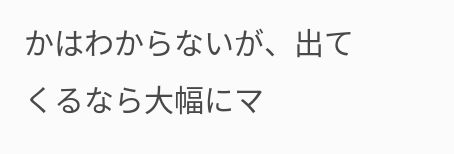かはわからないが、出てくるなら大幅にマ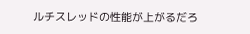ルチスレッドの性能が上がるだろ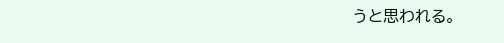うと思われる。